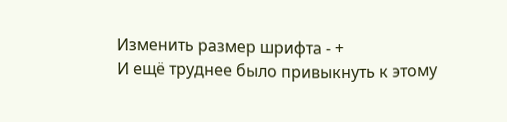Изменить размер шрифта - +
И ещё труднее было привыкнуть к этому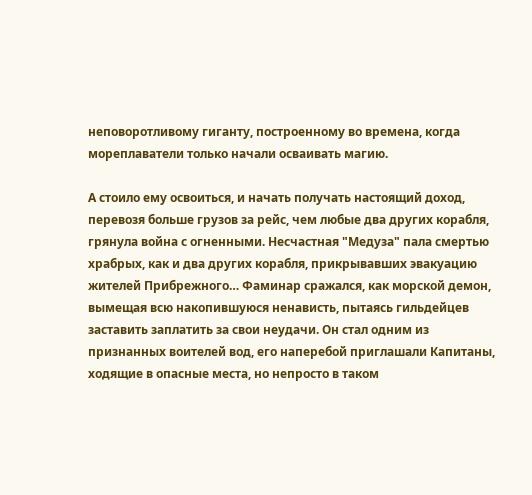неповоротливому гиганту, построенному во времена, когда мореплаватели только начали осваивать магию.

А стоило ему освоиться, и начать получать настоящий доход, перевозя больше грузов за рейс, чем любые два других корабля, грянула война с огненными. Несчастная "Медуза" пала смертью храбрых, как и два других корабля, прикрывавших эвакуацию жителей Прибрежного… Фаминар сражался, как морской демон, вымещая всю накопившуюся ненависть, пытаясь гильдейцев заставить заплатить за свои неудачи. Он стал одним из признанных воителей вод, его наперебой приглашали Капитаны, ходящие в опасные места, но непросто в таком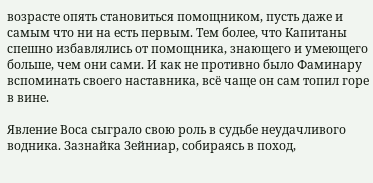возрасте опять становиться помощником, пусть даже и самым что ни на есть первым. Тем более, что Капитаны спешно избавлялись от помощника, знающего и умеющего больше, чем они сами. И как не противно было Фаминару вспоминать своего наставника, всё чаще он сам топил горе в вине.

Явление Воса сыграло свою роль в судьбе неудачливого водника. Зазнайка Зейниар, собираясь в поход,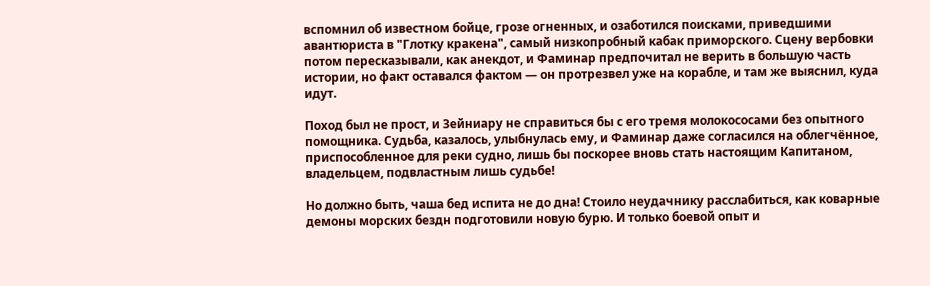вспомнил об известном бойце, грозе огненных, и озаботился поисками, приведшими авантюриста в "Глотку кракена", самый низкопробный кабак приморского. Сцену вербовки потом пересказывали, как анекдот, и Фаминар предпочитал не верить в большую часть истории, но факт оставался фактом — он протрезвел уже на корабле, и там же выяснил, куда идут.

Поход был не прост, и Зейниару не справиться бы с его тремя молокососами без опытного помощника. Судьба, казалось, улыбнулась ему, и Фаминар даже согласился на облегчённое, приспособленное для реки судно, лишь бы поскорее вновь стать настоящим Капитаном, владельцем, подвластным лишь судьбе!

Но должно быть, чаша бед испита не до дна! Стоило неудачнику расслабиться, как коварные демоны морских бездн подготовили новую бурю. И только боевой опыт и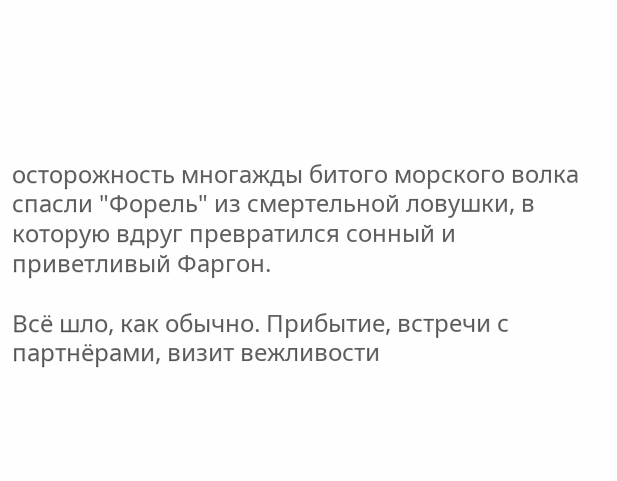осторожность многажды битого морского волка спасли "Форель" из смертельной ловушки, в которую вдруг превратился сонный и приветливый Фаргон.

Всё шло, как обычно. Прибытие, встречи с партнёрами, визит вежливости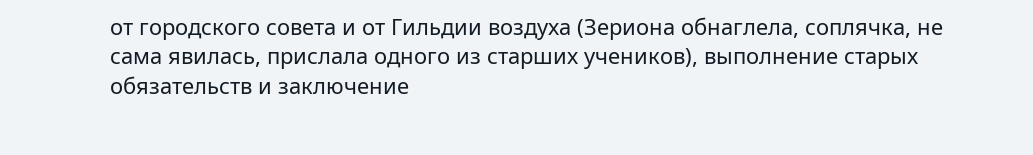от городского совета и от Гильдии воздуха (Зериона обнаглела, соплячка, не сама явилась, прислала одного из старших учеников), выполнение старых обязательств и заключение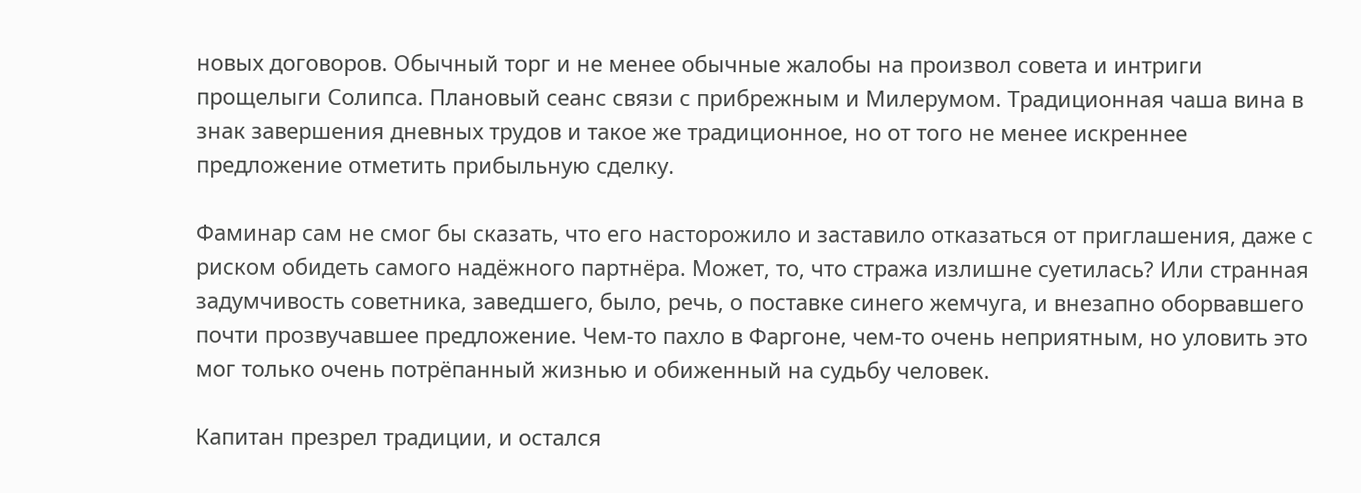новых договоров. Обычный торг и не менее обычные жалобы на произвол совета и интриги прощелыги Солипса. Плановый сеанс связи с прибрежным и Милерумом. Традиционная чаша вина в знак завершения дневных трудов и такое же традиционное, но от того не менее искреннее предложение отметить прибыльную сделку.

Фаминар сам не смог бы сказать, что его насторожило и заставило отказаться от приглашения, даже с риском обидеть самого надёжного партнёра. Может, то, что стража излишне суетилась? Или странная задумчивость советника, заведшего, было, речь, о поставке синего жемчуга, и внезапно оборвавшего почти прозвучавшее предложение. Чем-то пахло в Фаргоне, чем-то очень неприятным, но уловить это мог только очень потрёпанный жизнью и обиженный на судьбу человек.

Капитан презрел традиции, и остался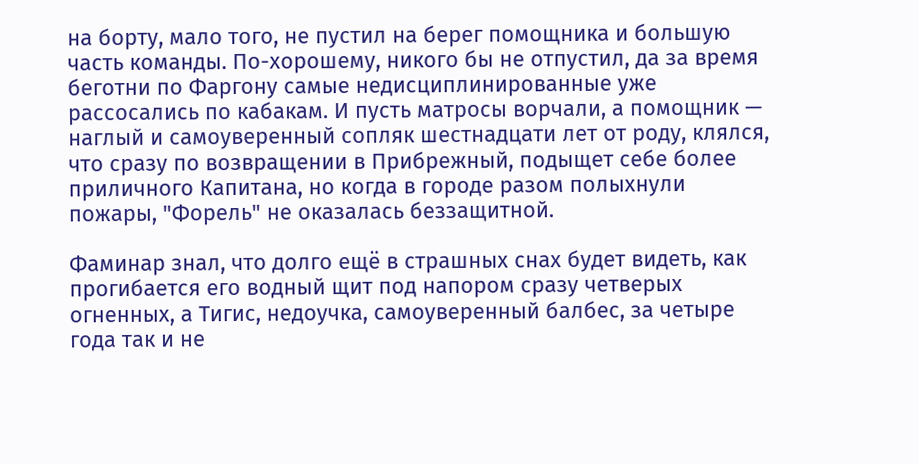на борту, мало того, не пустил на берег помощника и большую часть команды. По-хорошему, никого бы не отпустил, да за время беготни по Фаргону самые недисциплинированные уже рассосались по кабакам. И пусть матросы ворчали, а помощник — наглый и самоуверенный сопляк шестнадцати лет от роду, клялся, что сразу по возвращении в Прибрежный, подыщет себе более приличного Капитана, но когда в городе разом полыхнули пожары, "Форель" не оказалась беззащитной.

Фаминар знал, что долго ещё в страшных снах будет видеть, как прогибается его водный щит под напором сразу четверых огненных, а Тигис, недоучка, самоуверенный балбес, за четыре года так и не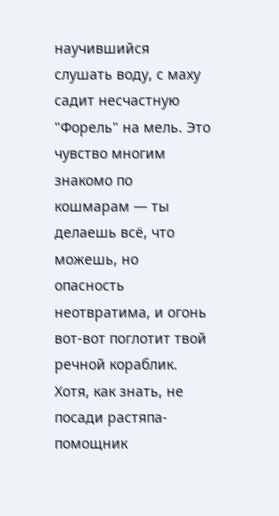научившийся слушать воду, с маху садит несчастную "Форель" на мель. Это чувство многим знакомо по кошмарам — ты делаешь всё, что можешь, но опасность неотвратима, и огонь вот-вот поглотит твой речной кораблик. Хотя, как знать, не посади растяпа-помощник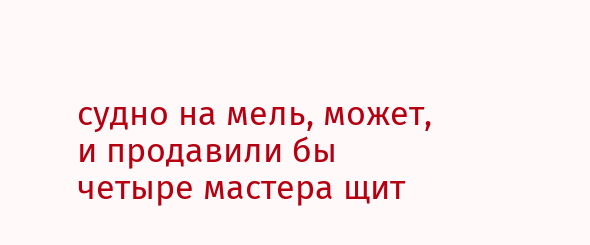судно на мель, может, и продавили бы четыре мастера щит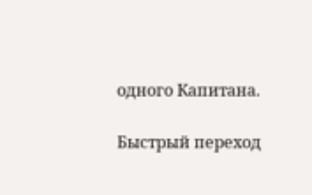одного Капитана.

Быстрый переход